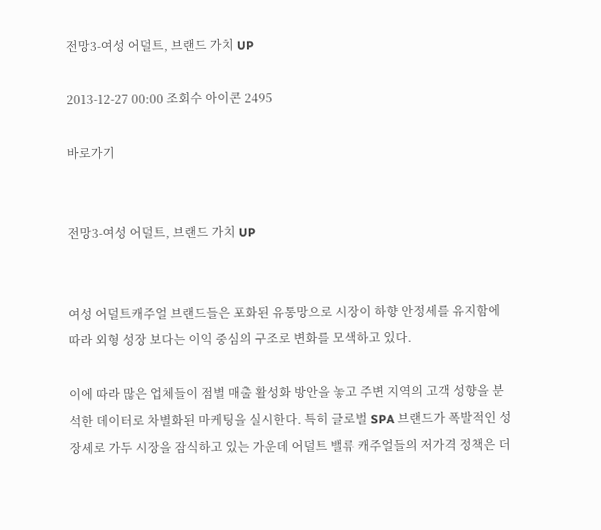전망3-여성 어덜트, 브랜드 가치 UP

2013-12-27 00:00 조회수 아이콘 2495

바로가기


전망3-여성 어덜트, 브랜드 가치 UP


여성 어덜트캐주얼 브랜드들은 포화된 유통망으로 시장이 하향 안정세를 유지함에 따라 외형 성장 보다는 이익 중심의 구조로 변화를 모색하고 있다.

이에 따라 많은 업체들이 점별 매출 활성화 방안을 놓고 주변 지역의 고객 성향을 분석한 데이터로 차별화된 마케팅을 실시한다. 특히 글로벌 SPA 브랜드가 폭발적인 성장세로 가두 시장을 잠식하고 있는 가운데 어덜트 밸류 캐주얼들의 저가격 정책은 더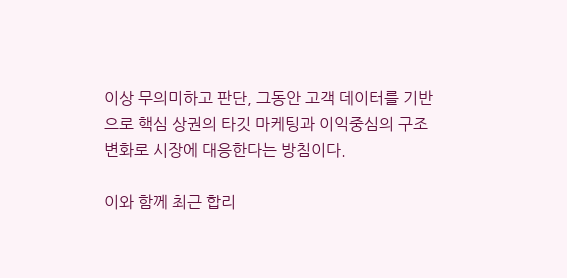이상 무의미하고 판단, 그동안 고객 데이터를 기반으로 핵심 상권의 타깃 마케팅과 이익중심의 구조변화로 시장에 대응한다는 방침이다.

이와 함께 최근 합리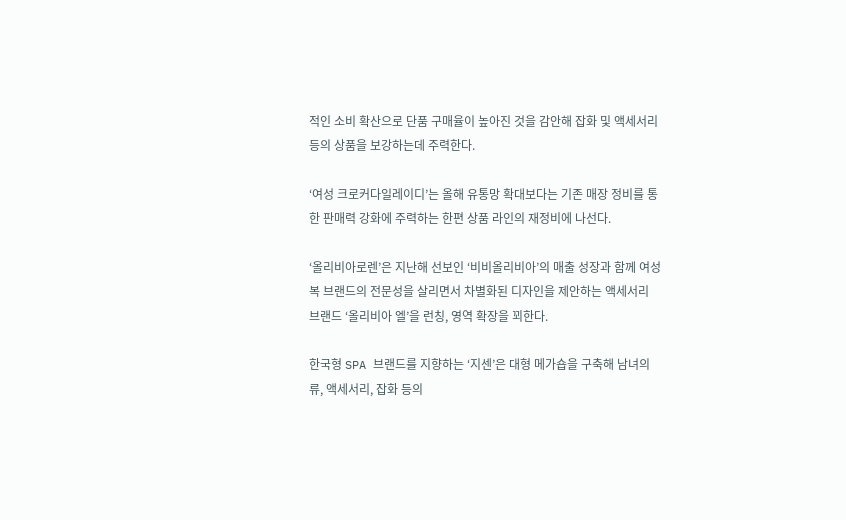적인 소비 확산으로 단품 구매율이 높아진 것을 감안해 잡화 및 액세서리 등의 상품을 보강하는데 주력한다.

‘여성 크로커다일레이디’는 올해 유통망 확대보다는 기존 매장 정비를 통한 판매력 강화에 주력하는 한편 상품 라인의 재정비에 나선다.

‘올리비아로렌’은 지난해 선보인 ‘비비올리비아’의 매출 성장과 함께 여성복 브랜드의 전문성을 살리면서 차별화된 디자인을 제안하는 액세서리 브랜드 ‘올리비아 엘’을 런칭, 영역 확장을 꾀한다.

한국형 SPA 브랜드를 지향하는 ‘지센’은 대형 메가숍을 구축해 남녀의류, 액세서리, 잡화 등의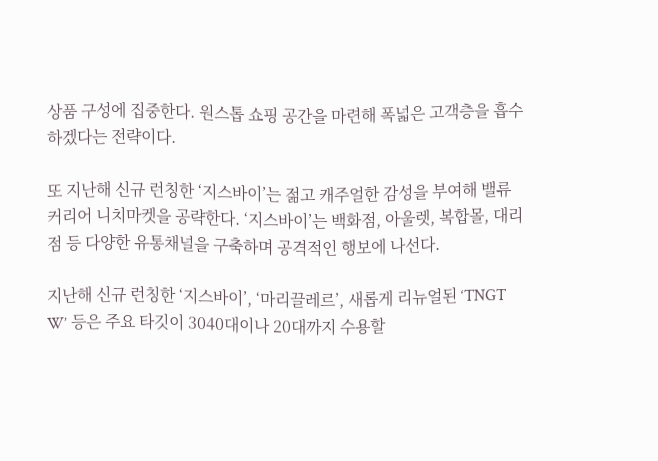상품 구성에 집중한다. 원스톱 쇼핑 공간을 마련해 폭넓은 고객층을 흡수하겠다는 전략이다.

또 지난해 신규 런칭한 ‘지스바이’는 젊고 캐주얼한 감성을 부여해 밸류커리어 니치마켓을 공략한다. ‘지스바이’는 백화점, 아울렛, 복합몰, 대리점 등 다양한 유통채널을 구축하며 공격적인 행보에 나선다.

지난해 신규 런칭한 ‘지스바이’, ‘마리끌레르’, 새롭게 리뉴얼된 ‘TNGT W’ 등은 주요 타깃이 3040대이나 20대까지 수용할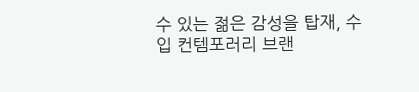수 있는 젊은 감성을 탑재, 수입 컨템포러리 브랜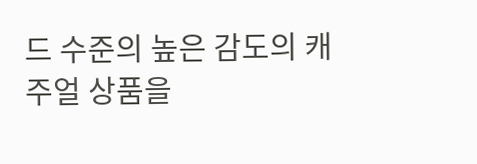드 수준의 높은 감도의 캐주얼 상품을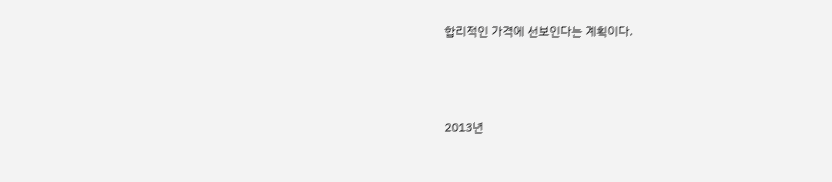합리적인 가격에 선보인다는 계획이다.



2013년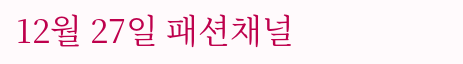12월 27일 패션채널